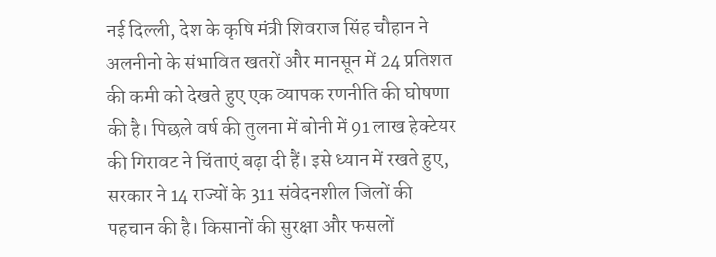नई दिल्ली, देश के कृषि मंत्री शिवराज सिंह चौहान ने अलनीनो के संभावित खतरों और मानसून में 24 प्रतिशत की कमी को देखते हुए एक व्यापक रणनीति की घोषणा की है। पिछले वर्ष की तुलना में बोनी में 91 लाख हेक्टेयर की गिरावट ने चिंताएं बढ़ा दी हैं। इसे ध्यान में रखते हुए, सरकार ने 14 राज्यों के 311 संवेदनशील जिलों की पहचान की है। किसानों की सुरक्षा और फसलों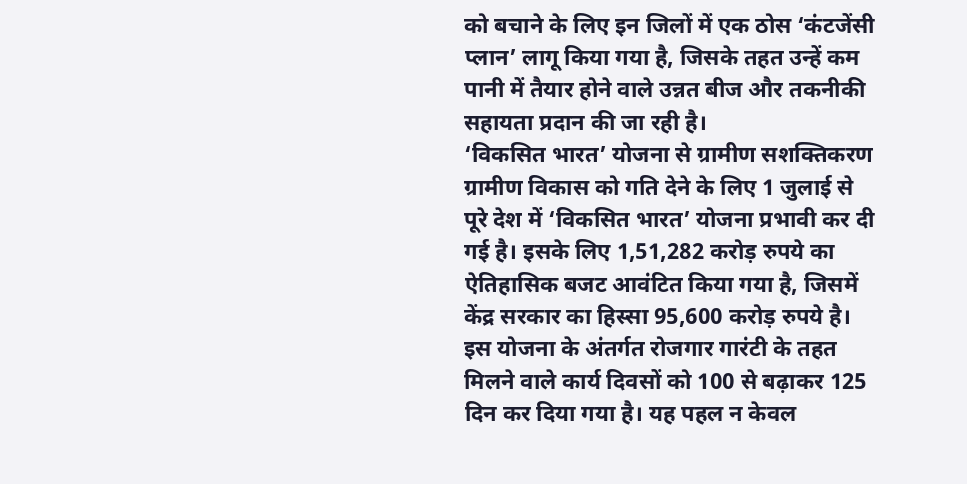को बचाने के लिए इन जिलों में एक ठोस ‘कंटजेंसी प्लान’ लागू किया गया है, जिसके तहत उन्हें कम पानी में तैयार होने वाले उन्नत बीज और तकनीकी सहायता प्रदान की जा रही है।
‘विकसित भारत’ योजना से ग्रामीण सशक्तिकरण
ग्रामीण विकास को गति देने के लिए 1 जुलाई से पूरे देश में ‘विकसित भारत’ योजना प्रभावी कर दी गई है। इसके लिए 1,51,282 करोड़ रुपये का ऐतिहासिक बजट आवंटित किया गया है, जिसमें केंद्र सरकार का हिस्सा 95,600 करोड़ रुपये है। इस योजना के अंतर्गत रोजगार गारंटी के तहत मिलने वाले कार्य दिवसों को 100 से बढ़ाकर 125 दिन कर दिया गया है। यह पहल न केवल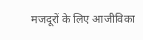मजदूरों के लिए आजीविका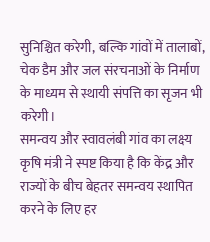सुनिश्चित करेगी, बल्कि गांवों में तालाबों, चेक डैम और जल संरचनाओं के निर्माण के माध्यम से स्थायी संपत्ति का सृजन भी करेगी।
समन्वय और स्वावलंबी गांव का लक्ष्य
कृषि मंत्री ने स्पष्ट किया है कि केंद्र और राज्यों के बीच बेहतर समन्वय स्थापित करने के लिए हर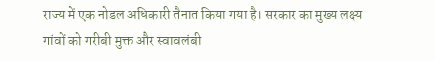राज्य में एक नोडल अधिकारी तैनात किया गया है। सरकार का मुख्य लक्ष्य गांवों को गरीबी मुक्त और स्वावलंबी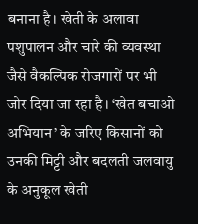बनाना है। खेती के अलावा पशुपालन और चारे की व्यवस्था जैसे वैकल्पिक रोजगारों पर भी जोर दिया जा रहा है। ‘खेत बचाओ अभियान’ के जरिए किसानों को उनकी मिट्टी और बदलती जलवायु के अनुकूल खेती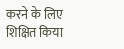करने के लिए शिक्षित किया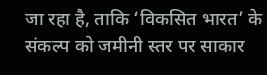जा रहा है, ताकि ‘विकसित भारत’ के संकल्प को जमीनी स्तर पर साकार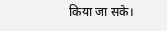किया जा सके।